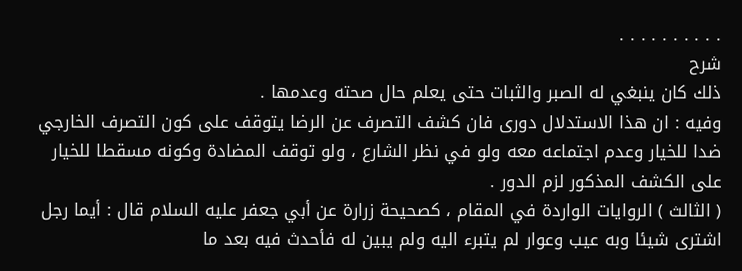. . . . . . . . . .
شرح
ذلك كان ينبغي له الصبر والثبات حتى يعلم حال صحته وعدمها .
وفيه : ان هذا الاستدلال دورى فان كشف التصرف عن الرضا يتوقف على كون التصرف الخارجي ضدا للخيار وعدم اجتماعه معه ولو في نظر الشارع ، ولو توقف المضادة وكونه مسقطا للخيار على الكشف المذكور لزم الدور .
( الثالث ) الروايات الواردة في المقام ، كصحيحة زرارة عن أبي جعفر عليه السلام قال : أيما رجل اشترى شيئا وبه عيب وعوار لم يتبرء اليه ولم يبين له فأحدث فيه بعد ما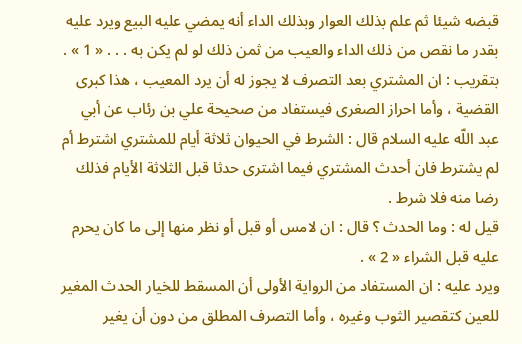قبضه شيئا ثم علم بذلك العوار وبذلك الداء أنه يمضي عليه البيع ويرد عليه بقدر ما نقص من ذلك الداء والعيب من ثمن ذلك لو لم يكن به . . . « 1 » .
بتقريب : ان المشتري بعد التصرف لا يجوز له أن يرد المعيب ، هذا كبرى القضية ، وأما احراز الصغرى فيستفاد من صحيحة علي بن رئاب عن أبي عبد اللّه عليه السلام قال : الشرط في الحيوان ثلاثة أيام للمشتري اشترط أم لم يشترط فان أحدث المشتري فيما اشترى حدثا قبل الثلاثة الأيام فذلك رضا منه فلا شرط .
قيل له : وما الحدث ؟ قال : ان لامس أو قبل أو نظر منها إلى ما كان يحرم عليه قبل الشراء « 2 » .
ويرد عليه : ان المستفاد من الرواية الأولى أن المسقط للخيار الحدث المغير للعين كتقصير الثوب وغيره ، وأما التصرف المطلق من دون أن يغير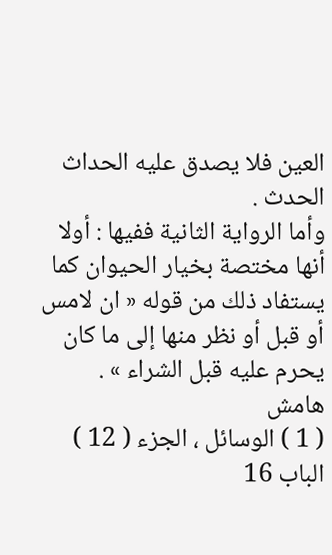العين فلا يصدق عليه الحداث الحدث .
وأما الرواية الثانية ففيها : أولا أنها مختصة بخيار الحيوان كما يستفاد ذلك من قوله « ان لامس أو قبل أو نظر منها إلى ما كان يحرم عليه قبل الشراء » .
هامش
( 1 ) الوسائل ، الجزء ( 12 ) الباب 16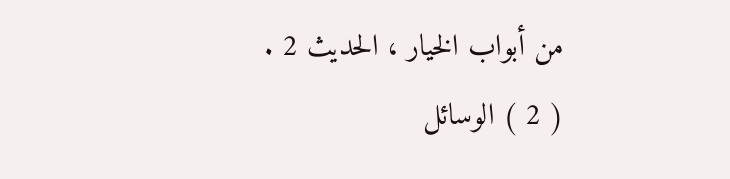من أبواب الخيار ، الحديث 2 .
( 2 ) الوسائل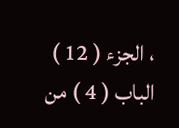، الجزء ( 12 ) الباب ( 4 ) من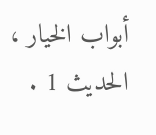أبواب الخيار ، الحديث 1 .